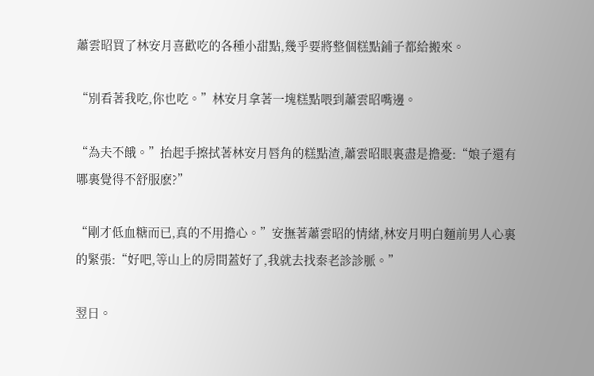蕭雲昭買了林安月喜歡吃的各種小甜點,幾乎要將整個糕點鋪子都給搬來。

“別看著我吃,你也吃。”林安月拿著一塊糕點喂到蕭雲昭嘴邊。

“為夫不餓。”抬起手擦拭著林安月唇角的糕點渣,蕭雲昭眼裏盡是擔憂:“娘子還有哪裏覺得不舒服麽?”

“剛才低血糖而已,真的不用擔心。”安撫著蕭雲昭的情緒,林安月明白麵前男人心裏的緊張:“好吧,等山上的房間蓋好了,我就去找秦老診診脈。”

翌日。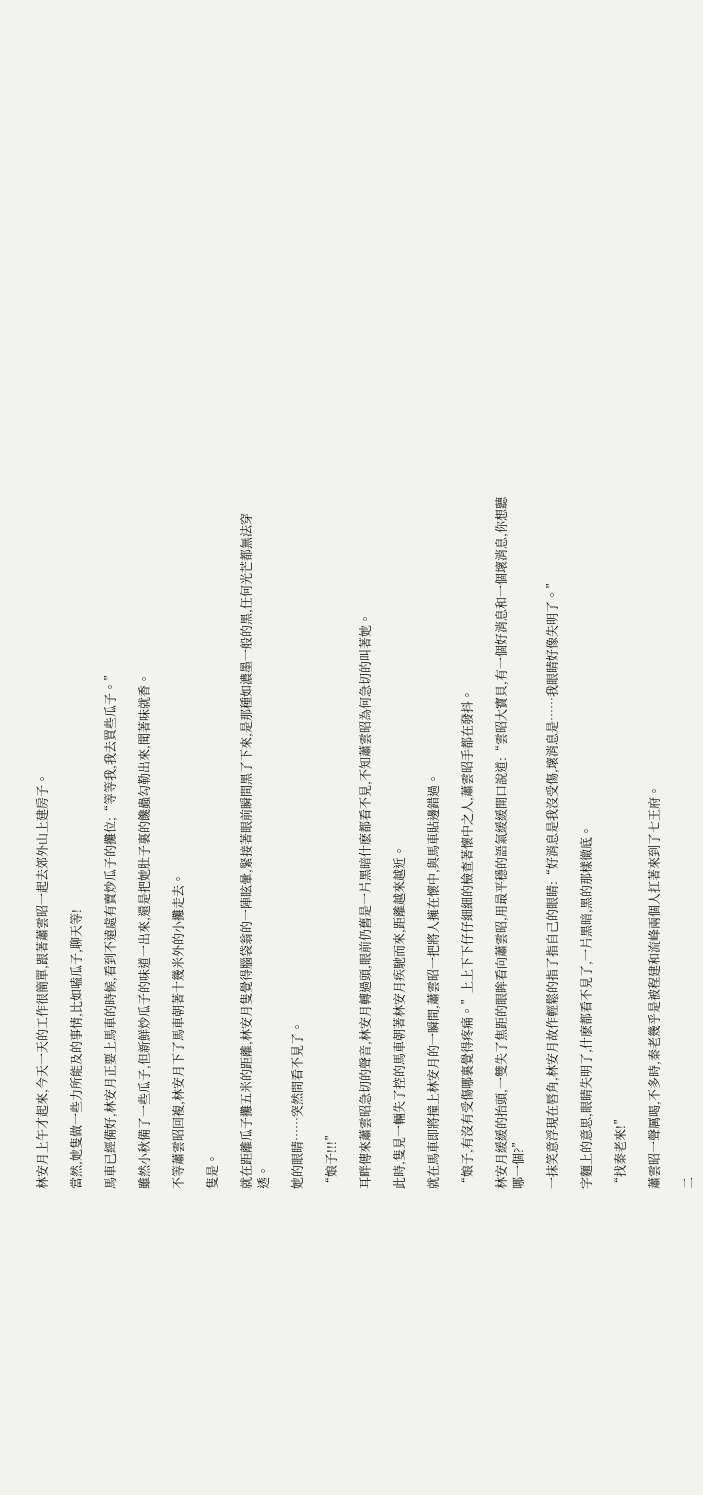林安月上午才起來,今天一天的工作很簡單,跟著蕭雲昭一起去郊外山上建房子。

當然,她隻做一些力所能及的事情,比如嗑瓜子,聊天等!

馬車已經備好,林安月正要上馬車的時候,看到不遠處有賣炒瓜子的攤位;“等等我,我去買些瓜子。”

雖然小秋備了一些瓜子,但新鮮炒瓜子的味道一出來,還是把她肚子裏的饞蟲勾勒出來,聞著味就香。

不等蕭雲昭回複,林安月下了馬車朝著十幾米外的小攤走去。

隻是。

就在距離瓜子攤五米的距離,林安月隻覺得腦袋翁的一陣眩暈,緊接著眼前瞬間黑了下來,是那種如濃墨一般的黑,任何光芒都無法穿透。

她的眼睛……突然間看不見了。

“娘子!!!”

耳畔傳來蕭雲昭急切的聲音,林安月轉過頭,眼前仍舊是一片黑暗什麽都看不見,不知蕭雲昭為何急切的叫著她。

此時,隻見一輛失了控的馬車朝著林安月疾馳而來,距離越來越近。

就在馬車即將撞上林安月的一瞬間,蕭雲昭一把將人擁在懷中,與馬車貼邊錯過。

“娘子,有沒有受傷哪裏覺得疼痛。”上上下下仔仔細細的檢查著懷中之人,蕭雲昭手都在發抖。

林安月緩緩的抬頭,一雙失了焦距的眼眸看向蕭雲昭,用最平穩的語氣緩緩開口說道:“雲昭大寶貝,有一個好消息和一個壞消息,你想聽哪一個?”

一抹笑意浮現在唇角,林安月故作輕鬆的指了指自己的眼睛:“好消息是我沒受傷,壞消息是……我眼睛好像失明了。”

字麵上的意思,眼睛失明了,什麽都看不見了,一片黑暗,黑的那樣徹底。

“找秦老來!”

蕭雲昭一聲厲喝,不多時,秦老幾乎是被程建和流峰兩個人扛著來到了七王府。

二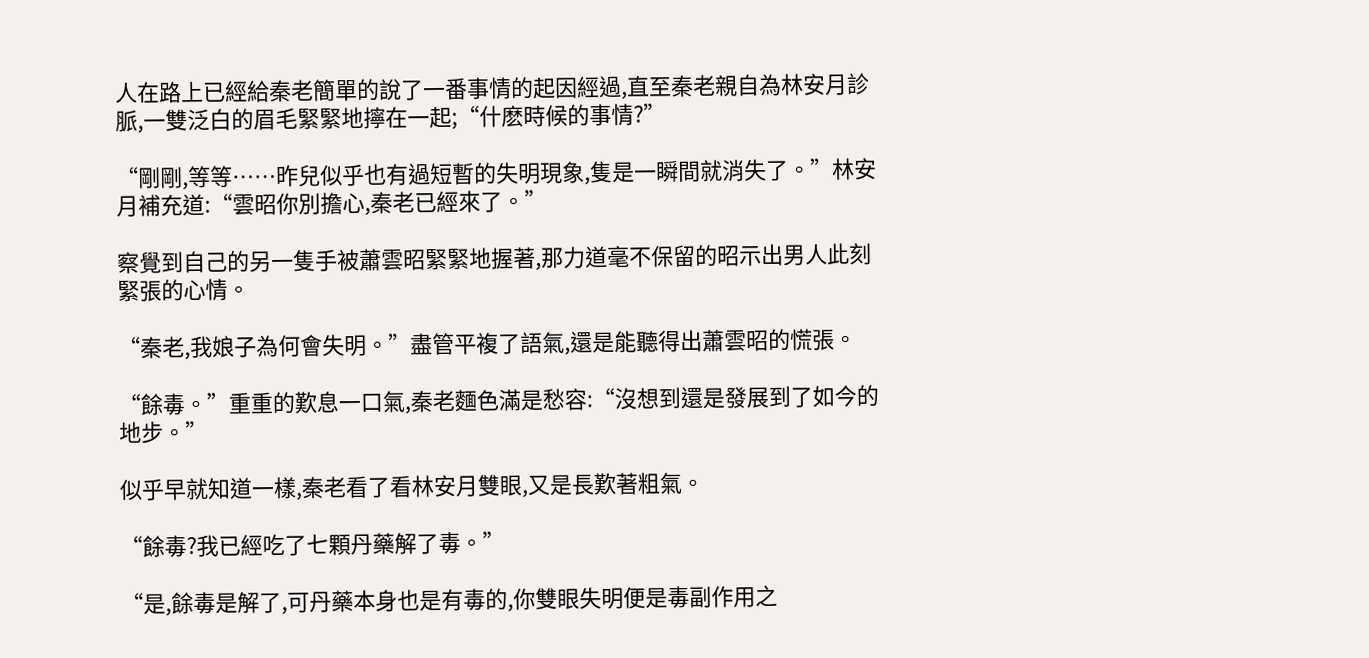人在路上已經給秦老簡單的說了一番事情的起因經過,直至秦老親自為林安月診脈,一雙泛白的眉毛緊緊地擰在一起;“什麽時候的事情?”

“剛剛,等等……昨兒似乎也有過短暫的失明現象,隻是一瞬間就消失了。”林安月補充道:“雲昭你別擔心,秦老已經來了。”

察覺到自己的另一隻手被蕭雲昭緊緊地握著,那力道毫不保留的昭示出男人此刻緊張的心情。

“秦老,我娘子為何會失明。”盡管平複了語氣,還是能聽得出蕭雲昭的慌張。

“餘毒。”重重的歎息一口氣,秦老麵色滿是愁容:“沒想到還是發展到了如今的地步。”

似乎早就知道一樣,秦老看了看林安月雙眼,又是長歎著粗氣。

“餘毒?我已經吃了七顆丹藥解了毒。”

“是,餘毒是解了,可丹藥本身也是有毒的,你雙眼失明便是毒副作用之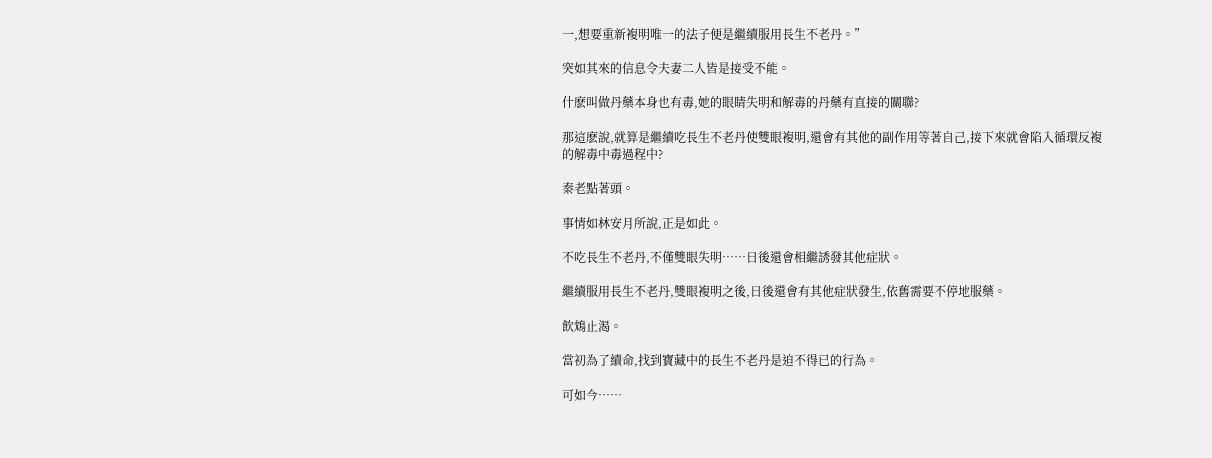一,想要重新複明唯一的法子便是繼續服用長生不老丹。”

突如其來的信息令夫妻二人皆是接受不能。

什麽叫做丹藥本身也有毒,她的眼睛失明和解毒的丹藥有直接的關聯?

那這麽說,就算是繼續吃長生不老丹使雙眼複明,還會有其他的副作用等著自己,接下來就會陷入循環反複的解毒中毒過程中?

秦老點著頭。

事情如林安月所說,正是如此。

不吃長生不老丹,不僅雙眼失明……日後還會相繼誘發其他症狀。

繼續服用長生不老丹,雙眼複明之後,日後還會有其他症狀發生,依舊需要不停地服藥。

飲鴆止渴。

當初為了續命,找到寶藏中的長生不老丹是迫不得已的行為。

可如今……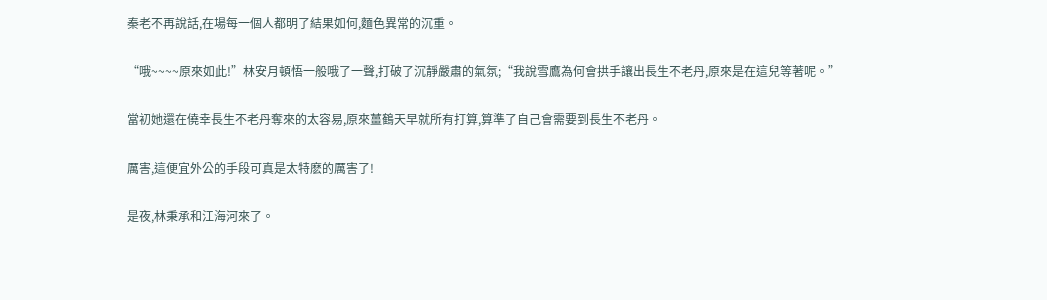秦老不再說話,在場每一個人都明了結果如何,麵色異常的沉重。

“哦~~~~原來如此!”林安月頓悟一般哦了一聲,打破了沉靜嚴肅的氣氛;“我說雪鷹為何會拱手讓出長生不老丹,原來是在這兒等著呢。”

當初她還在僥幸長生不老丹奪來的太容易,原來薑鶴天早就所有打算,算準了自己會需要到長生不老丹。

厲害,這便宜外公的手段可真是太特麽的厲害了!

是夜,林秉承和江海河來了。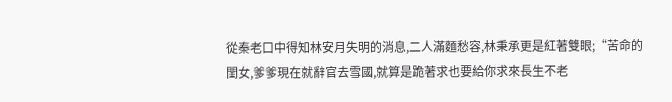從秦老口中得知林安月失明的消息,二人滿麵愁容,林秉承更是紅著雙眼;“苦命的閨女,爹爹現在就辭官去雪國,就算是跪著求也要給你求來長生不老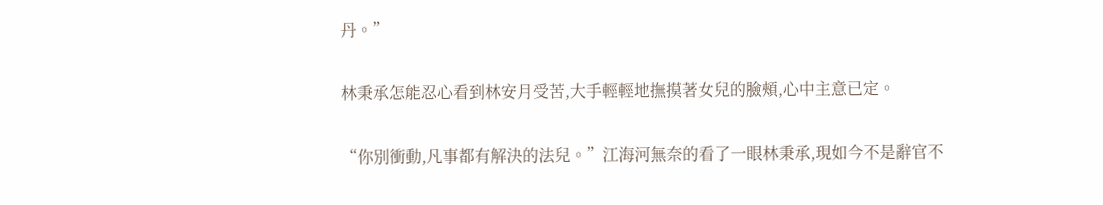丹。”

林秉承怎能忍心看到林安月受苦,大手輕輕地撫摸著女兒的臉頰,心中主意已定。

“你別衝動,凡事都有解決的法兒。”江海河無奈的看了一眼林秉承,現如今不是辭官不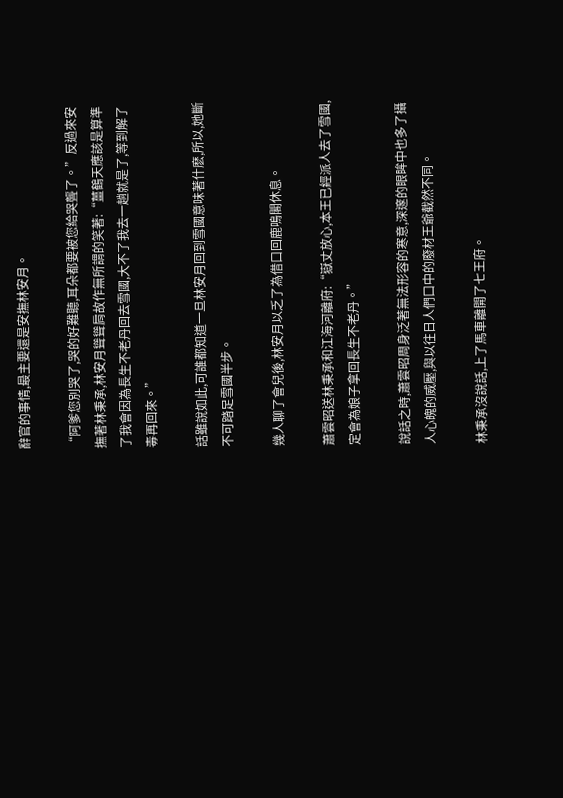辭官的事情,最主要還是安撫林安月。

“阿爹您別哭了,哭的好難聽,耳朵都要被您給哭聾了。”反過來安撫著林秉承,林安月聳聳肩故作無所謂的笑著:“薑鶴天應該是算準了我會因為長生不老丹回去雪國,大不了我去一趟就是了,等到解了毒再回來。”

話雖說如此,可誰都知道一旦林安月回到雪國意味著什麽,所以,她斷不可踏足雪國半步。

幾人聊了會兒後,林安月以乏了為借口回鹿鳴閣休息。

蕭雲昭送林秉承和江海河離府:“嶽丈放心,本王已經派人去了雪國,定會為娘子拿回長生不老丹。”

說話之時,蕭雲昭周身泛著無法形容的寒意,深邃的眼眸中也多了攝人心魄的威壓,與以往日人們口中的廢材王爺截然不同。

林秉承沒說話,上了馬車離開了七王府。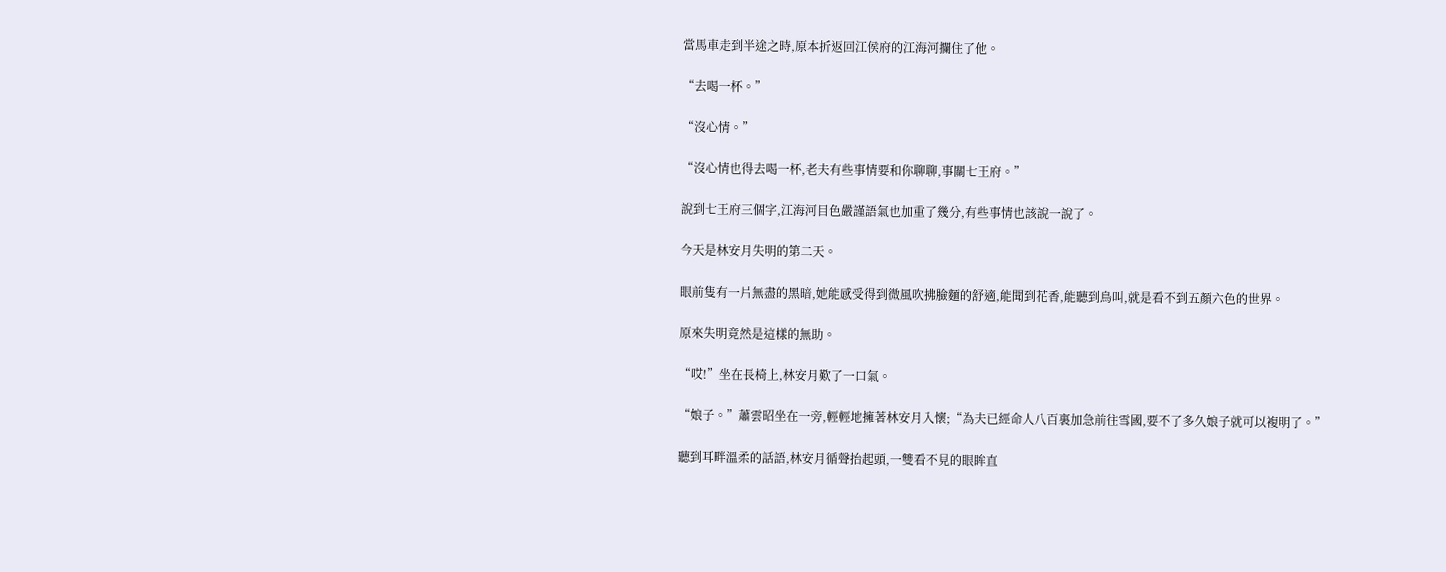當馬車走到半途之時,原本折返回江侯府的江海河攔住了他。

“去喝一杯。”

“沒心情。”

“沒心情也得去喝一杯,老夫有些事情要和你聊聊,事關七王府。”

說到七王府三個字,江海河目色嚴謹語氣也加重了幾分,有些事情也該說一說了。

今天是林安月失明的第二天。

眼前隻有一片無盡的黑暗,她能感受得到微風吹拂臉麵的舒適,能聞到花香,能聽到鳥叫,就是看不到五顏六色的世界。

原來失明竟然是這樣的無助。

“哎!”坐在長椅上,林安月歎了一口氣。

“娘子。”蕭雲昭坐在一旁,輕輕地擁著林安月入懷;“為夫已經命人八百裏加急前往雪國,要不了多久娘子就可以複明了。”

聽到耳畔溫柔的話語,林安月循聲抬起頭,一雙看不見的眼眸直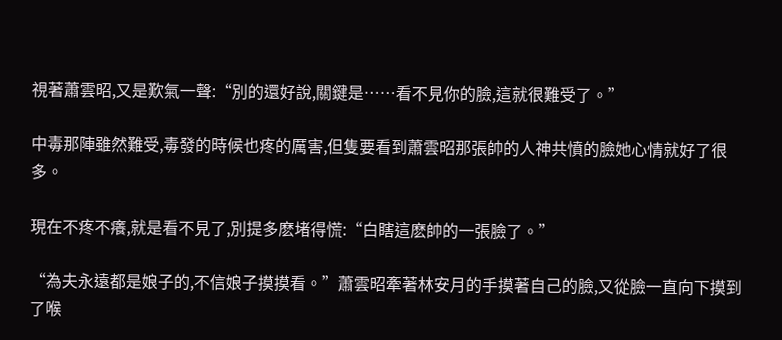視著蕭雲昭,又是歎氣一聲:“別的還好說,關鍵是……看不見你的臉,這就很難受了。”

中毒那陣雖然難受,毒發的時候也疼的厲害,但隻要看到蕭雲昭那張帥的人神共憤的臉她心情就好了很多。

現在不疼不癢,就是看不見了,別提多麽堵得慌:“白瞎這麽帥的一張臉了。”

“為夫永遠都是娘子的,不信娘子摸摸看。”蕭雲昭牽著林安月的手摸著自己的臉,又從臉一直向下摸到了喉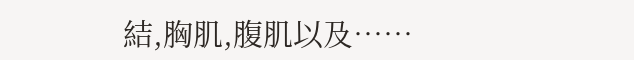結,胸肌,腹肌以及……